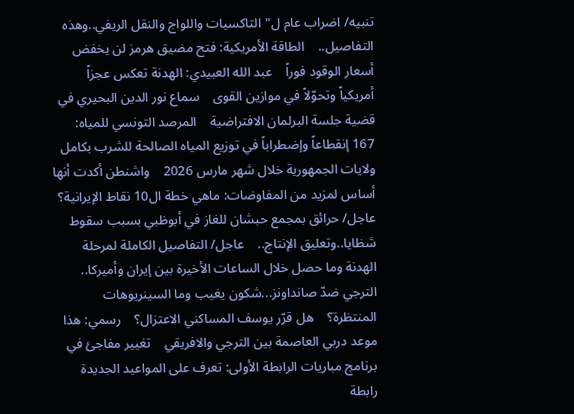تنبيه/ اضراب عام ل"التاكسيات واللواج والنقل الريفي..وهذه التفاصيل..    الطاقة الأمريكية: فتح مضيق هرمز لن يخفض أسعار الوقود فوراً    عبد الله العبيدي: الهدنة تعكس عجزاً أمريكياً وتحوّلاً في موازين القوى    سماع نور الدين البحيري في قضية جلسة البرلمان الافتراضية    المرصد التونسي للمياه: 167 إنقطاعاً وإضطراباً في توزيع المياه الصالحة للشرب بكامل ولايات الجمهورية خلال شهر مارس 2026    واشنطن أكدت أنها أساس لمزيد من المفاوضات: ماهي خطة ال10 نقاط الإيرانية؟    عاجل/ حرائق بمجمع حبشان للغاز في أبوظبي بسبب سقوط شظايا..وتعليق الإنتاج..    عاجل/ التفاصيل الكاملة لمرحلة الهدنة وما حصل خلال الساعات الأخيرة بين إيران وأميركا..    الترجي ضدّ صانداونز...شكون يغيب وما السينريوهات المنتظرة؟    هل قرّر يوسف المساكني الاعتزال؟    رسمي: هذا موعد دربي العاصمة بين الترجي والافريقي    تغيير مفاجئ في برنامج مباريات الرابطة الأولى: تعرف على المواعيد الجديدة    رابطة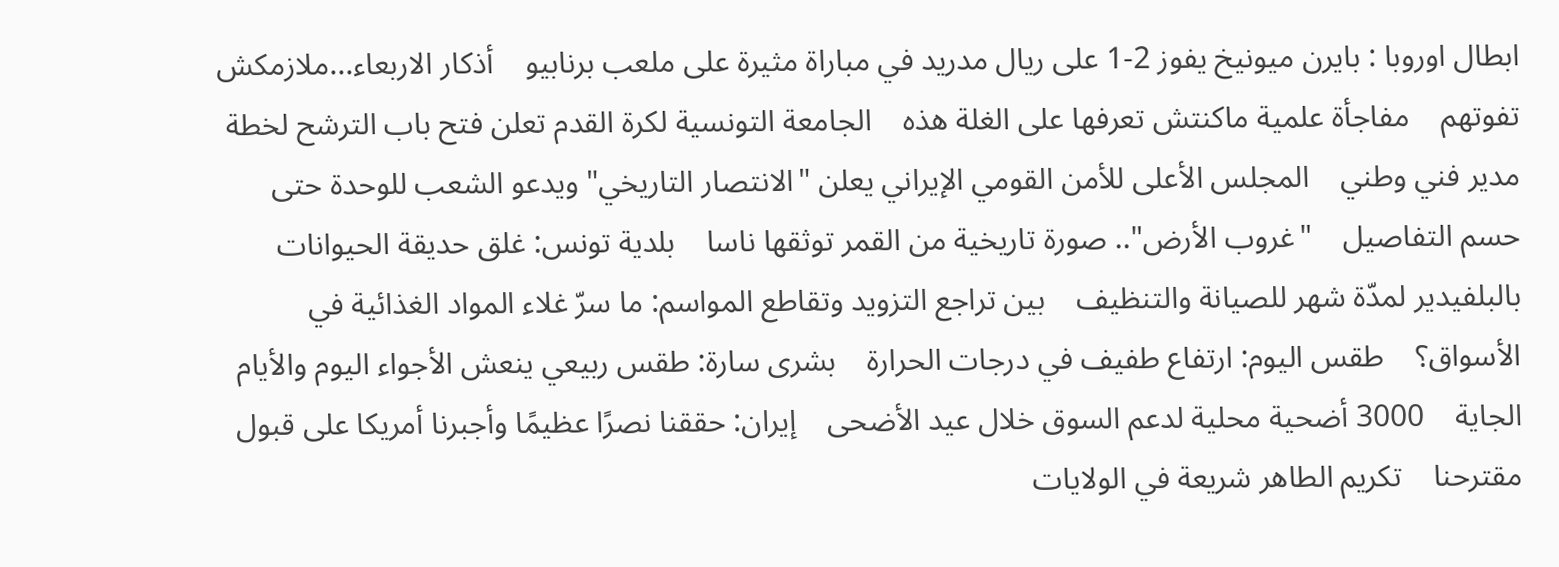ابطال اوروبا : بايرن ميونيخ يفوز 2-1 على ريال مدريد في مباراة مثيرة على ملعب برنابيو    أذكار الاربعاء...ملازمكش تفوتهم    مفاجأة علمية ماكنتش تعرفها على الغلة هذه    الجامعة التونسية لكرة القدم تعلن فتح باب الترشح لخطة مدير فني وطني    المجلس الأعلى للأمن القومي الإيراني يعلن "الانتصار التاريخي" ويدعو الشعب للوحدة حتى حسم التفاصيل    "غروب الأرض".. صورة تاريخية من القمر توثقها ناسا    بلدية تونس: غلق حديقة الحيوانات بالبلفيدير لمدّة شهر للصيانة والتنظيف    بين تراجع التزويد وتقاطع المواسم: ما سرّ غلاء المواد الغذائية في الأسواق؟    طقس اليوم: ارتفاع طفيف في درجات الحرارة    بشرى سارة: طقس ربيعي ينعش الأجواء اليوم والأيام الجاية    3000 أضحية محلية لدعم السوق خلال عيد الأضحى    إيران: حققنا نصرًا عظيمًا وأجبرنا أمريكا على قبول مقترحنا    تكريم الطاهر شريعة في الولايات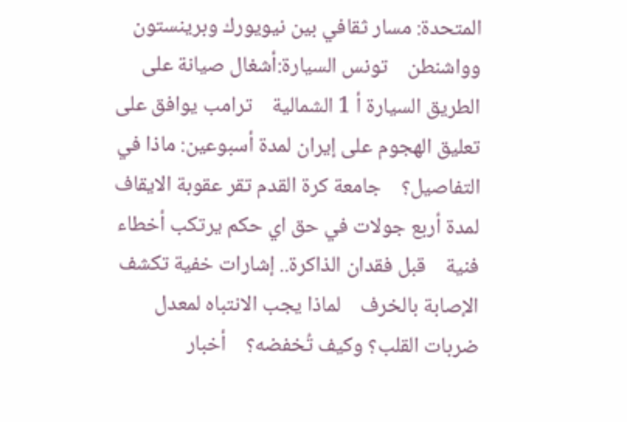المتحدة: مسار ثقافي بين نيويورك وبرينستون وواشنطن    تونس السيارة:أشغال صيانة على الطريق السيارة أ 1 الشمالية    ترامب يوافق على تعليق الهجوم على إيران لمدة أسبوعين: ماذا في التفاصيل؟    جامعة كرة القدم تقر عقوبة الايقاف لمدة أربع جولات في حق اي حكم يرتكب أخطاء فنية    قبل فقدان الذاكرة.. إشارات خفية تكشف الإصابة بالخرف    لماذا يجب الانتباه لمعدل ضربات القلب؟ وكيف تُخفضه؟    أخبار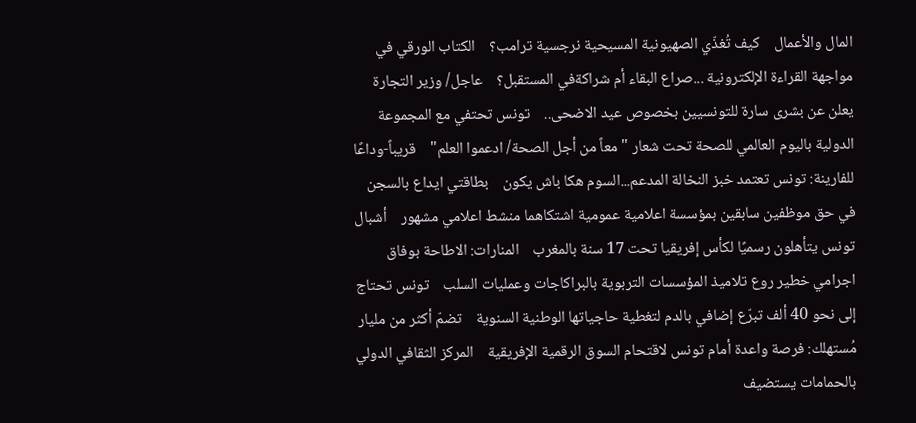المال والأعمال    كيف تُغذّي الصهيونية المسيحية نرجسية ترامب؟    الكتاب الورقي في مواجهة القراءة الإلكترونية ...صراع البقاء أم شراكةفي المستقبل؟    عاجل/ وزير التجارة يعلن عن بشرى سارة للتونسيين بخصوص عيد الاضحى..    تونس تحتفي مع المجموعة الدولية باليوم العالمي للصحة تحت شعار " معاً من أجل الصحة/ ادعموا العلم"    قريباً-وداعًا للفارينة: تونس تعتمد خبز النخالة المدعم...السوم هكا باش يكون    بطاقتي ايداع بالسجن في حق موظفين سابقين بمؤسسة اعلامية عمومية اشتكاهما منشط اعلامي مشهور    أشبال تونس يتأهلون رسميًا لكأس إفريقيا تحت 17 سنة بالمغرب    المنارات: الاطاحة بوفاق اجرامي خطير روع تلاميذ المؤسسات التربوية بالبراكاجات وعمليات السلب    تونس تحتاج إلى نحو 40 ألف تبرّع إضافي بالدم لتغطية حاجياتها الوطنية السنوية    تضمّ أكثر من مليار مُستهلك: فرصة واعدة أمام تونس لاقتحام السوق الرقمية الإفريقية    المركز الثقافي الدولي بالحمامات يستضيف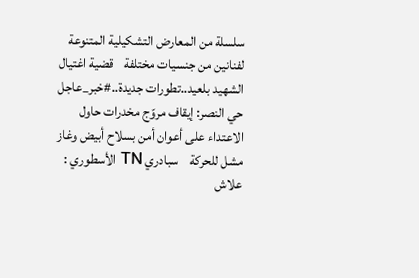سلسلة من المعارض التشكيلية المتنوعة لفنانين من جنسيات مختلفة    قضية اغتيال الشهيد بلعيد..تطورات جديدة..#خبر_عاجل    حي النصر: إيقاف مروّج مخدرات حاول الاعتداء على أعوان أمن بسلاح أبيض وغاز مشل للحركة    سبادري TN الأسطوري : علاش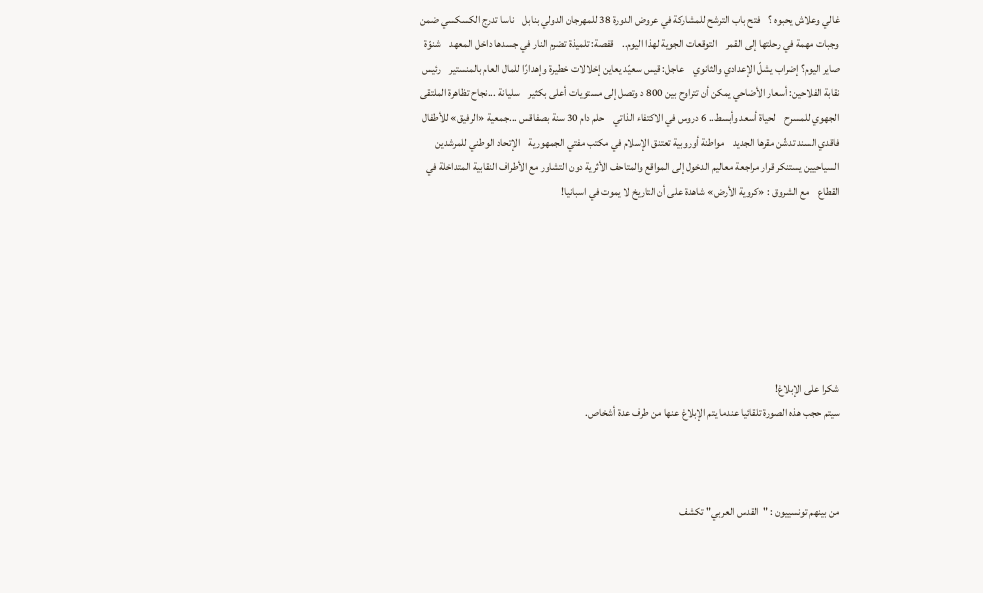غالي وعلاش يحبوه ؟    فتح باب الترشح للمشاركة في عروض الدورة 38 للمهرجان الدولي بنابل    ناسا تدرج الكسكسي ضمن وجبات مهمة في رحلتها إلى القمر    التوقعات الجوية لهذا اليوم..    قفصة: تلميذة تضرم النار في جسدها داخل المعهد    شنوّة صاير اليوم؟ إضراب يشلّ الإعدادي والثانوي    عاجل: قيس سعيّد يعاين إخلالات خطيرة وإهدارًا للمال العام بالمنستير    رئيس نقابة الفلاحين: أسعار الأضاحي يمكن أن تتراوح بين 800 د وتصل إلى مستويات أعلى بكثير    سليانة ...نجاح تظاهرة الملتقى الجهوي للمسرح    لحياة أسعد وأبسط.. 6 دروس في الاكتفاء الذاتي    حلم دام 30 سنة بصفاقس ...جمعية «الرفيق» للأطفال فاقدي السند تدشّن مقرها الجديد    مواطنة أوروبية تعتنق الإسلام في مكتب مفتي الجمهورية    الإتحاد الوطني للمرشدين السياحيين يستنكر قرار مراجعة معاليم الدخول إلى المواقع والمتاحف الأثرية دون التشاور مع الأطراف النقابية المتداخلة في القطاع    مع الشروق : «كروية الأرض» شاهدة على أن التاريخ لا يموت في اسبانيا!







شكرا على الإبلاغ!
سيتم حجب هذه الصورة تلقائيا عندما يتم الإبلاغ عنها من طرف عدة أشخاص.



من بينهم تونسييون : "القدس العربي" تكشف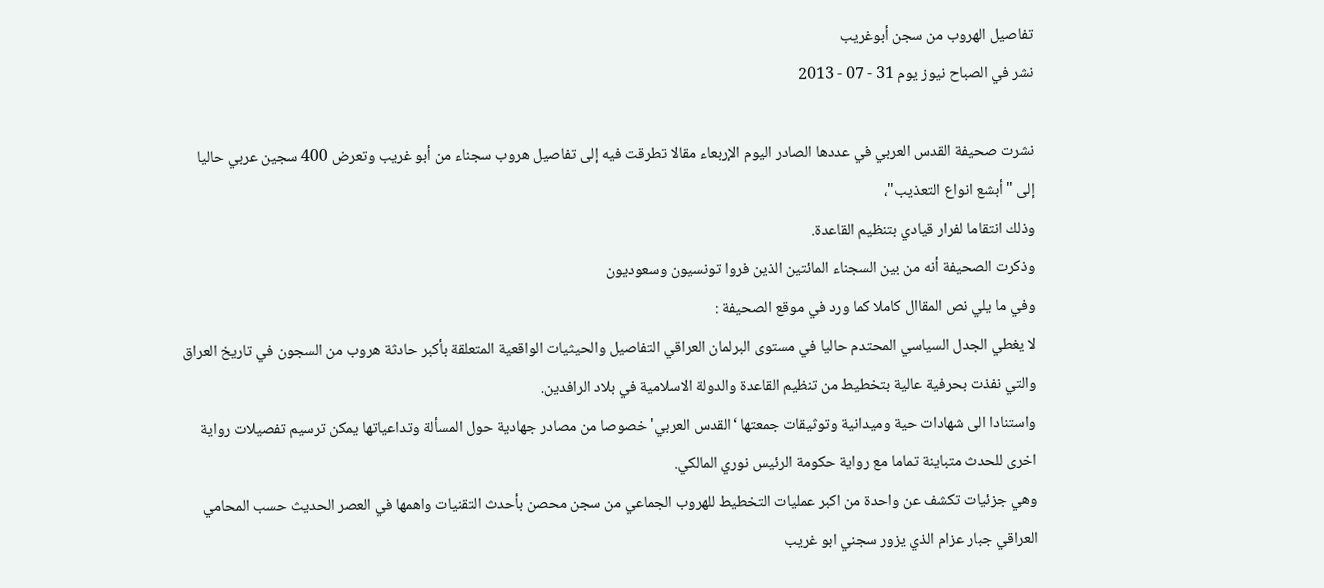تفاصيل الهروب من سجن أبوغريب
نشر في الصباح نيوز يوم 31 - 07 - 2013

نشرت صحيفة القدس العربي في عددها الصادر اليوم الإربعاء مقالا تطرقت فيه إلى تفاصيل هروب سجناء من أبو غريب وتعرض 400 سجين عربي حاليا إلى "أبشع انواع التعذيب"،
وذلك انتقاما لفرار قيادي بتنظيم القاعدة.
وذكرت الصحيفة أنه من بين السجناء المائتين الذين فروا تونسيون وسعوديون
وفي ما يلي نص المقاال كاملا كما ورد في موقع الصحيفة :
لا يغطي الجدل السياسي المحتدم حاليا في مستوى البرلمان العراقي التفاصيل والحيثيات الواقعية المتعلقة بأكبر حادثة هروب من السجون في تاريخ العراق والتي نفذت بحرفية عالية بتخطيط من تنظيم القاعدة والدولة الاسلامية في بلاد الرافدين.
واستنادا الى شهادات حية وميدانية وتوثيقات جمعتها ‘القدس العربي' خصوصا من مصادر جهادية حول المسألة وتداعياتها يمكن ترسيم تفصيلات رواية اخرى للحدث متباينة تماما مع رواية حكومة الرئيس نوري المالكي.
وهي جزئيات تكشف عن واحدة من اكبر عمليات التخطيط للهروب الجماعي من سجن محصن بأحدث التقنيات واهمها في العصر الحديث حسب المحامي العراقي جبار عزام الذي يزور سجني ابو غريب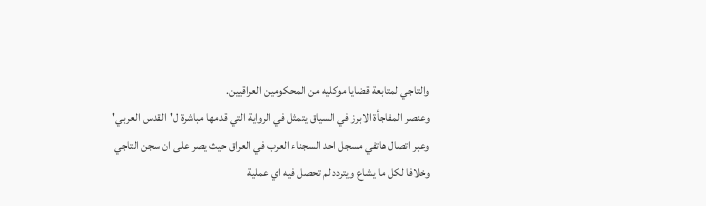والتاجي لمتابعة قضايا موكليه من المحكومين العراقيين.
وعنصر المفاجأة الابرز في السياق يتمثل في الرواية التي قدمها مباشرة ل'القدس العربي' وعبر اتصال هاتفي مسجل احد السجناء العرب في العراق حيث يصر على ان سجن التاجي وخلافا لكل ما يشاع ويتردد لم تحصل فيه اي عملية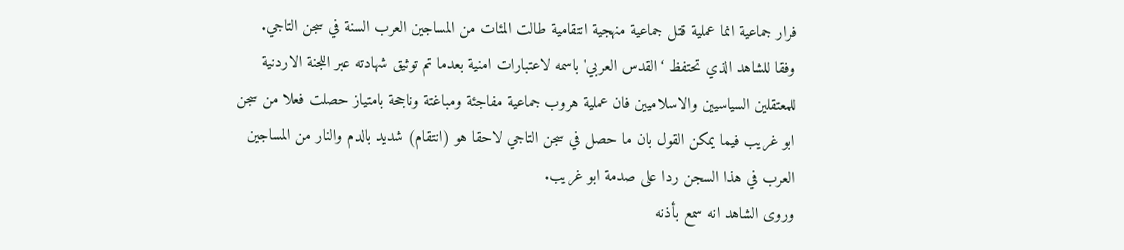فرار جماعية انما عملية قتل جماعية منهجية انتقامية طالت المئات من المساجين العرب السنة في سجن التاجي.
وفقا للشاهد الذي تحتفظ ‘القدس العربي' باسمه لاعتبارات امنية بعدما تم توثيق شهادته عبر اللجنة الاردنية للمعتقلين السياسيين والاسلاميين فان عملية هروب جماعية مفاجئة ومباغتة وناجحة بامتياز حصلت فعلا من سجن ابو غريب فيما يمكن القول بان ما حصل في سجن التاجي لاحقا هو (انتقام) شديد بالدم والنار من المساجين العرب في هذا السجن ردا على صدمة ابو غريب.
وروى الشاهد انه سمع بأذنه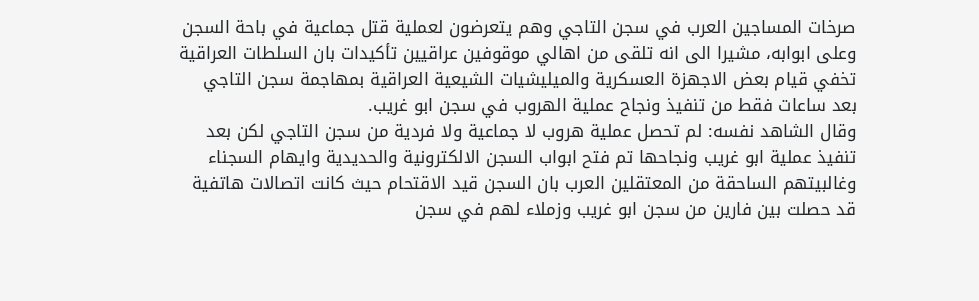صرخات المساجين العرب في سجن التاجي وهم يتعرضون لعملية قتل جماعية في باحة السجن وعلى ابوابه، مشيرا الى انه تلقى من اهالي موقوفين عراقيين تأكيدات بان السلطات العراقية تخفي قيام بعض الاجهزة العسكرية والميليشيات الشيعية العراقية بمهاجمة سجن التاجي بعد ساعات فقط من تنفيذ ونجاح عملية الهروب في سجن ابو غريب.
وقال الشاهد نفسه: لم تحصل عملية هروب لا جماعية ولا فردية من سجن التاجي لكن بعد تنفيذ عملية ابو غريب ونجاحها تم فتح ابواب السجن الالكترونية والحديدية وايهام السجناء وغالبيتهم الساحقة من المعتقلين العرب بان السجن قيد الاقتحام حيث كانت اتصالات هاتفية قد حصلت بين فارين من سجن ابو غريب وزملاء لهم في سجن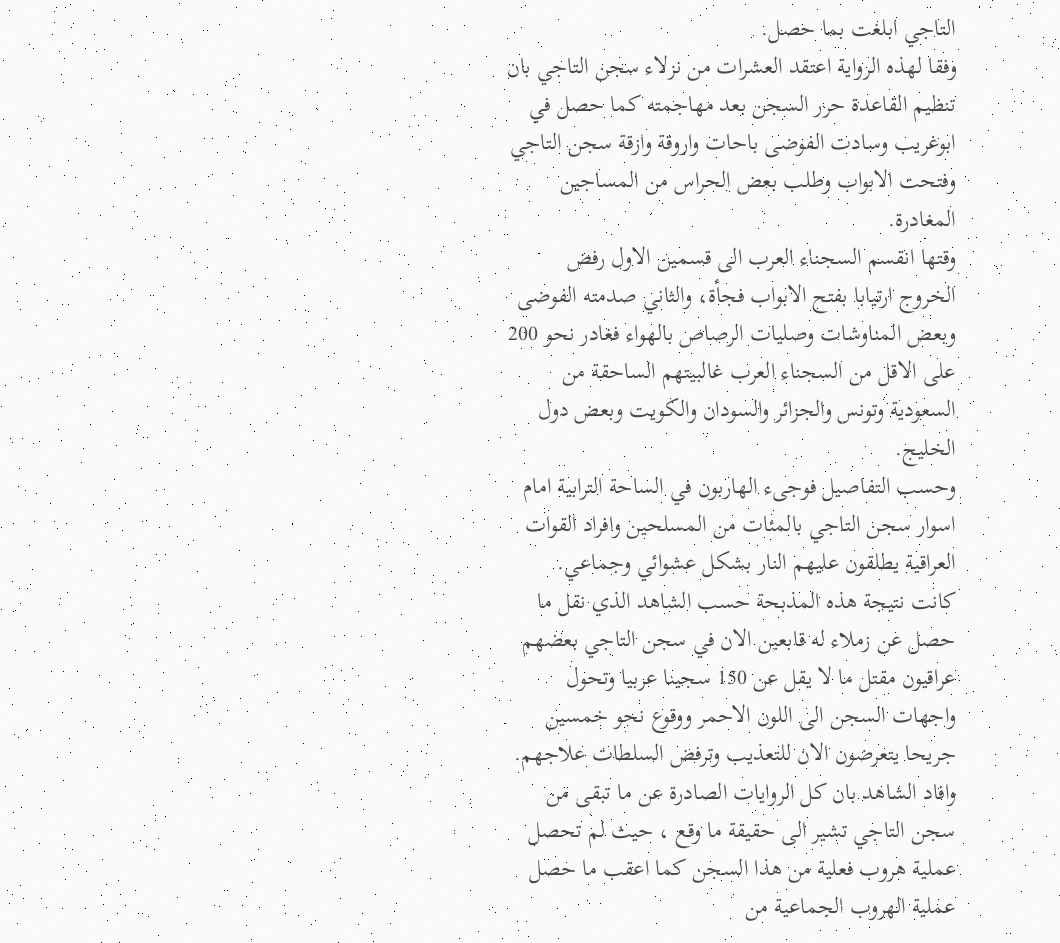التاجي ابلغت بما حصل.
وفقا لهذه الرواية اعتقد العشرات من نزلاء سجن التاجي بان تنظيم القاعدة حرر السجن بعد مهاجمته كما حصل في ابوغريب وسادت الفوضى باحات واروقة وازقة سجن التاجي وفتحت الابواب وطلب بعض الحراس من المساجين المغادرة.
وقتها انقسم السجناء العرب الى قسمين الاول رفض الخروج ارتيابا بفتح الابواب فجأة، والثاني صدمته الفوضى وبعض المناوشات وصليات الرصاص بالهواء فغادر نحو 200 على الاقل من السجناء العرب غالبيتهم الساحقة من السعودية وتونس والجزائر والسودان والكويت وبعض دول الخليج.
وحسب التفاصيل فوجىء الهاربون في الساحة الترابية امام اسوار سجن التاجي بالمئات من المسلحين وافراد القوات العراقية يطلقون عليهم النار بشكل عشوائي وجماعي.
كانت نتيجة هذه المذبحة حسب الشاهد الذي نقل ما حصل عن زملاء له قابعين الان في سجن التاجي بعضهم عراقيون مقتل ما لا يقل عن 150 سجينا عربيا وتحول واجهات السجن الى اللون الاحمر ووقوع نحو خمسين جريحا يتعرضون الان للتعذيب وترفض السلطات علاجهم.
وافاد الشاهد بان كل الروايات الصادرة عن ما تبقى من سجن التاجي تشير الى حقيقة ما وقع ، حيث لم تحصل عملية هروب فعلية من هذا السجن كما اعقب ما حصل عملية الهروب الجماعية من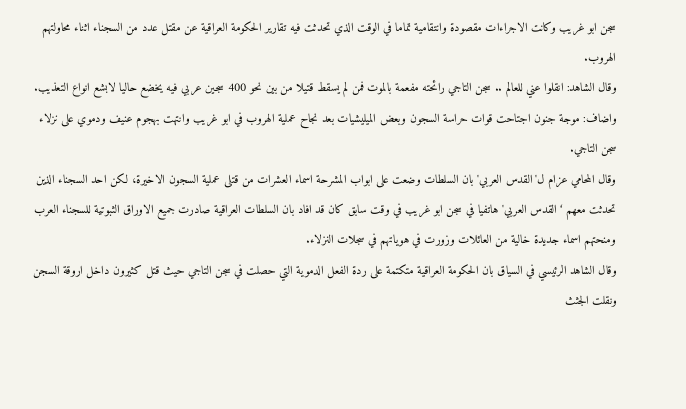سجن ابو غريب وكانت الاجراءات مقصودة وانتقامية تماما في الوقت الذي تحدثت فيه تقارير الحكومة العراقية عن مقتل عدد من السجناء اثناء محاولتهم الهروب.
وقال الشاهد: انقلوا عني للعالم .. سجن التاجي رائحته مفعمة بالموت فمن لم يسقط قتيلا من بين نحو 400 سجين عربي فيه يخضع حاليا لابشع انواع التعذيب. واضاف: موجة جنون اجتاحت قوات حراسة السجون وبعض الميليشيات بعد نجاح عملية الهروب في ابو غريب وانتهت بهجوم عنيف ودموي على نزلاء سجن التاجي.
وقال المحامي عزام ل'القدس العربي' بان السلطات وضعت على ابواب المشرحة اسماء العشرات من قتلى عملية السجون الاخيرة، لكن احد السجناء الذين تحدثت معهم ‘القدس العربي' هاتفيا في سجن ابو غريب في وقت سابق كان قد افاد بان السلطات العراقية صادرت جميع الاوراق الثبوتية للسجناء العرب ومنحتهم اسماء جديدة خالية من العائلات وزورت في هوياتهم في سجلات النزلاء.
وقال الشاهد الرئيسي في السياق بان الحكومة العراقية متكتمة على ردة الفعل الدموية التي حصلت في سجن التاجي حيث قتل كثيرون داخل اروقة السجن ونقلت الجثث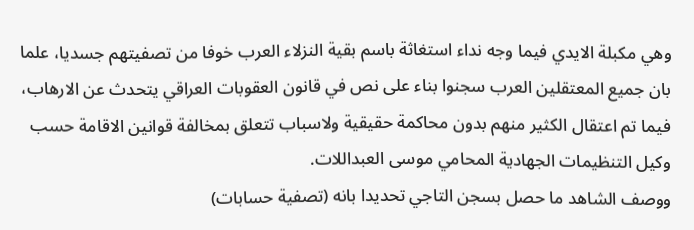وهي مكبلة الايدي فيما وجه نداء استغاثة باسم بقية النزلاء العرب خوفا من تصفيتهم جسديا، علما بان جميع المعتقلين العرب سجنوا بناء على نص في قانون العقوبات العراقي يتحدث عن الارهاب، فيما تم اعتقال الكثير منهم بدون محاكمة حقيقية ولاسباب تتعلق بمخالفة قوانين الاقامة حسب وكيل التنظيمات الجهادية المحامي موسى العبداللات.
ووصف الشاهد ما حصل بسجن التاجي تحديدا بانه (تصفية حسابات)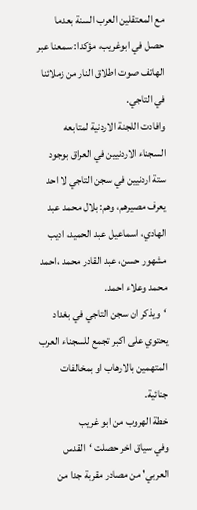مع المعتقلين العرب السنة بعدما حصل في ابوغريب، مؤكدا: سمعنا عبر الهاتف صوت اطلاق النار من زملائنا في التاجي.
وافادت اللجنة الاردنية لمتابعه السجناء الاردنيين في العراق بوجود ستة اردنيين في سجن التاجي لا احد يعرف مصيرهم، وهم: بلال محمد عبد الهادي، اسماعيل عبد الحميد، اديب مشهور حسن، عبد القادر محمد ،احمد محمد وعلاء احمد.
‘ويذكر ان سجن التاجي في بغداد يحتوي على اكبر تجمع للسجناء العرب المتهمين بالارهاب او بمخالفات جنائية.
خطة الهروب من ابو غريب
وفي سياق اخر حصلت ‘القدس العربي' من مصادر مقربة جدا من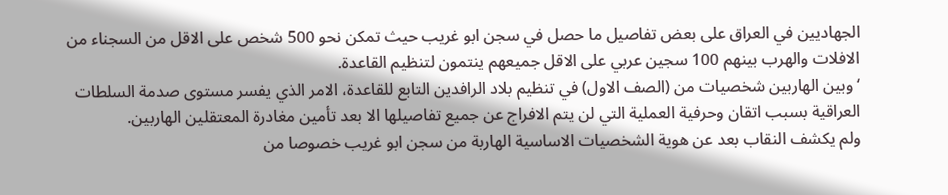الجهاديين في العراق على بعض تفاصيل ما حصل في سجن ابو غريب حيث تمكن نحو 500 شخص على الاقل من السجناء من الافلات والهرب بينهم 100 سجين عربي على الاقل جميعهم ينتمون لتنظيم القاعدة.
‘وبين الهاربين شخصيات من (الصف الاول) في تنظيم بلاد الرافدين التابع للقاعدة، الامر الذي يفسر مستوى صدمة السلطات العراقية بسبب اتقان وحرفية العملية التي لن يتم الافراج عن جميع تفاصيلها الا بعد تأمين مغادرة المعتقلين الهاربين.
ولم يكشف النقاب بعد عن هوية الشخصيات الاساسية الهاربة من سجن ابو غريب خصوصا من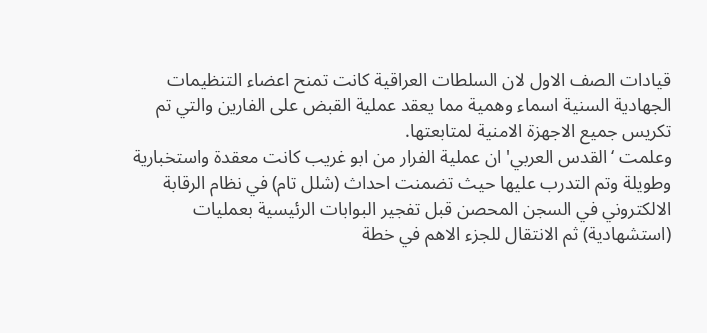قيادات الصف الاول لان السلطات العراقية كانت تمنح اعضاء التنظيمات الجهادية السنية اسماء وهمية مما يعقد عملية القبض على الفارين والتي تم تكريس جميع الاجهزة الامنية لمتابعتها.
وعلمت ‘القدس العربي' ان عملية الفرار من ابو غريب كانت معقدة واستخبارية وطويلة وتم التدرب عليها حيث تضمنت احداث (شلل تام) في نظام الرقابة الالكتروني في السجن المحصن قبل تفجير البوابات الرئيسية بعمليات (استشهادية) ثم الانتقال للجزء الاهم في خطة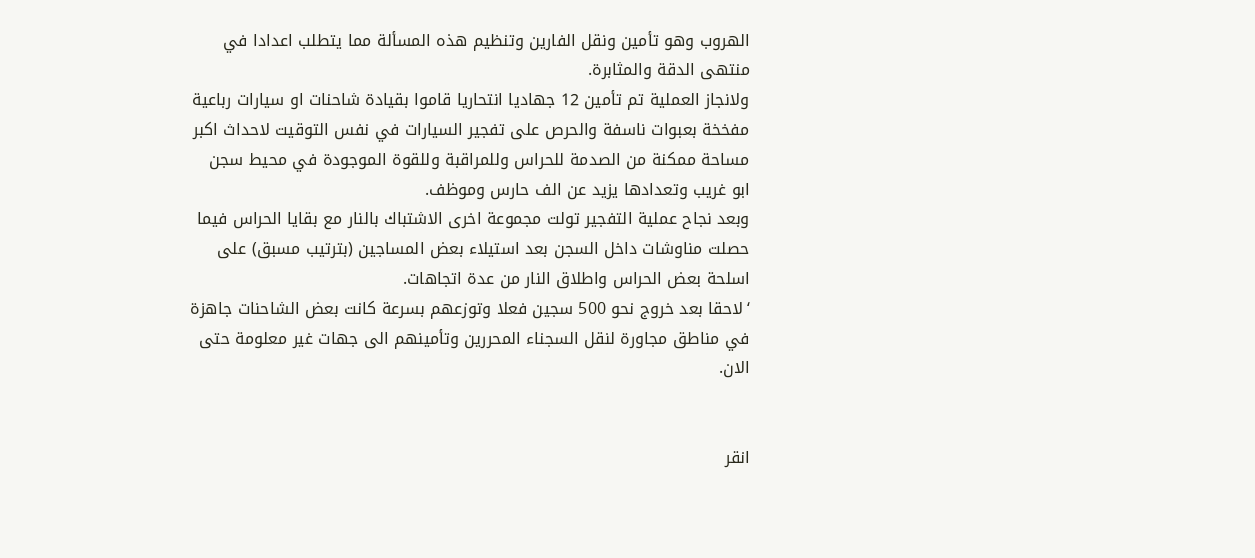الهروب وهو تأمين ونقل الفارين وتنظيم هذه المسألة مما يتطلب اعدادا في منتهى الدقة والمثابرة.
ولانجاز العملية تم تأمين 12 جهاديا انتحاريا قاموا بقيادة شاحنات او سيارات رباعية مفخخة بعبوات ناسفة والحرص على تفجير السيارات في نفس التوقيت لاحداث اكبر مساحة ممكنة من الصدمة للحراس وللمراقبة وللقوة الموجودة في محيط سجن ابو غريب وتعدادها يزيد عن الف حارس وموظف.
وبعد نجاح عملية التفجير تولت مجموعة اخرى الاشتباك بالنار مع بقايا الحراس فيما حصلت مناوشات داخل السجن بعد استيلاء بعض المساجين (بترتيب مسبق) على اسلحة بعض الحراس واطلاق النار من عدة اتجاهات.
‘لاحقا بعد خروج نحو 500 سجين فعلا وتوزعهم بسرعة كانت بعض الشاحنات جاهزة في مناطق مجاورة لنقل السجناء المحررين وتأمينهم الى جهات غير معلومة حتى الان.


انقر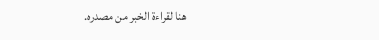هنا لقراءة الخبر من مصدره.